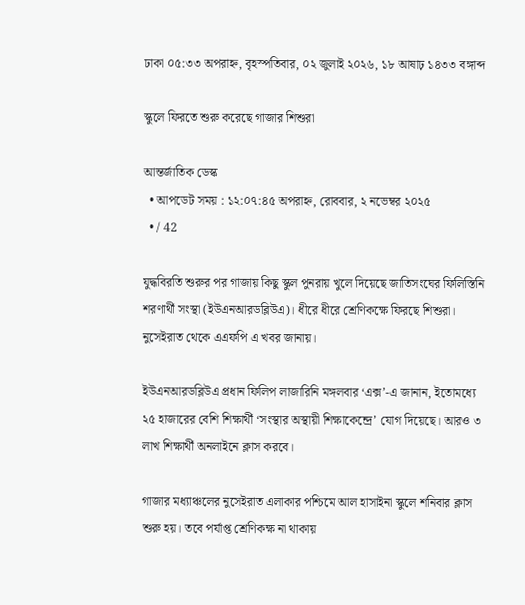ঢাকা ০৫:৩৩ অপরাহ্ন, বৃহস্পতিবার, ০২ জুলাই ২০২৬, ১৮ আষাঢ় ১৪৩৩ বঙ্গাব্দ

স্কুলে ফিরতে শুরু করেছে গাজার শিশুরা

আন্তর্জাতিক ডেস্ক
  • আপডেট সময় : ১২:০৭:৪৫ অপরাহ্ন, রোববার, ২ নভেম্বর ২০২৫
  • / 42

যুদ্ধবিরতি শুরুর পর গাজায় কিছু স্কুল পুনরায় খুলে দিয়েছে জাতিসংঘের ফিলিস্তিনি শরণার্থী সংস্থা (ইউএনআরডব্লিউএ)। ধীরে ধীরে শ্রেণিকক্ষে ফিরছে শিশুরা। নুসেইরাত থেকে এএফপি এ খবর জানায়।

ইউএনআরডব্লিউএ প্রধান ফিলিপ লাজারিনি মঙ্গলবার ‘এক্স’-এ জানান, ইতোমধ্যে ২৫ হাজারের বেশি শিক্ষার্থী ‘সংস্থার অস্থায়ী শিক্ষাকেন্দ্রে’ যোগ দিয়েছে। আরও ৩ লাখ শিক্ষার্থী অনলাইনে ক্লাস করবে।

গাজার মধ্যাঞ্চলের নুসেইরাত এলাকার পশ্চিমে আল হাসাইনা স্কুলে শনিবার ক্লাস শুরু হয়। তবে পর্যাপ্ত শ্রেণিকক্ষ না থাকায়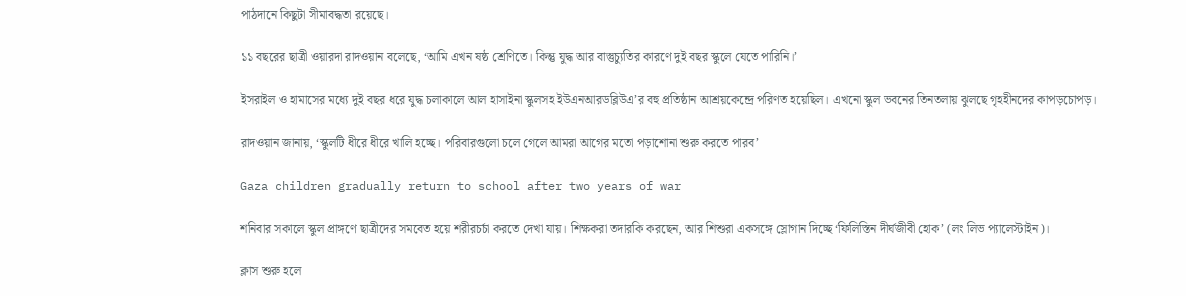পাঠদানে কিছুটা সীমাবদ্ধতা রয়েছে।

১১ বছরের ছাত্রী ওয়ারদা রাদওয়ান বলেছে, ‘আমি এখন ষষ্ঠ শ্রেণিতে। কিন্তু যুদ্ধ আর বাস্তুচ্যুতির কারণে দুই বছর স্কুলে যেতে পারিনি।’

ইসরাইল ও হামাসের মধ্যে দুই বছর ধরে যুদ্ধ চলাকালে আল হাসাইনা স্কুলসহ ইউএনআরডব্লিউএ’র বহু প্রতিষ্ঠান আশ্রয়কেন্দ্রে পরিণত হয়েছিল। এখনো স্কুল ভবনের তিনতলায় ঝুলছে গৃহহীনদের কাপড়চোপড়।

রাদওয়ান জানায়, ‘স্কুলটি ধীরে ধীরে খালি হচ্ছে। পরিবারগুলো চলে গেলে আমরা আগের মতো পড়াশোনা শুরু করতে পারব’

Gaza children gradually return to school after two years of war

শনিবার সকালে স্কুল প্রাঙ্গণে ছাত্রীদের সমবেত হয়ে শরীরচর্চা করতে দেখা যায়। শিক্ষকরা তদারকি করছেন, আর শিশুরা একসঙ্গে স্লোগান দিচ্ছে ‘ফিলিস্তিন দীর্ঘজীবী হোক’ (লং লিভ প্যালেস্টাইন)।

ক্লাস শুরু হলে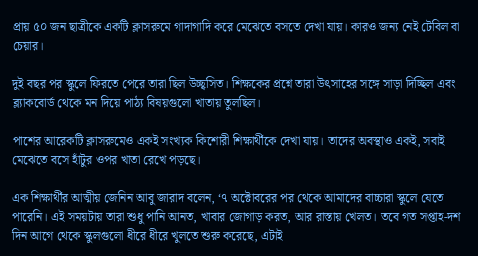প্রায় ৫০ জন ছাত্রীকে একটি ক্লাসরুমে গাদাগাদি করে মেঝেতে বসতে দেখা যায়। কারও জন্য নেই টেবিল বা চেয়ার।

দুই বছর পর স্কুলে ফিরতে পেরে তারা ছিল উচ্ছ্বসিত। শিক্ষকের প্রশ্নে তারা উৎসাহের সঙ্গে সাড়া দিচ্ছিল এবং ব্ল্যাকবোর্ড থেকে মন দিয়ে পাঠ্য বিষয়গুলো খাতায় তুলছিল।

পাশের আরেকটি ক্লাসরুমেও একই সংখ্যক কিশোরী শিক্ষার্থীকে দেখা যায়। তাদের অবস্থাও একই, সবাই মেঝেতে বসে হাঁটুর ওপর খাতা রেখে পড়ছে।

এক শিক্ষার্থীর আত্মীয় জেনিন আবু জারাদ বলেন, ‘৭ অক্টোবরের পর থেকে আমাদের বাচ্চারা স্কুলে যেতে পারেনি। এই সময়টায় তারা শুধু পানি আনত, খাবার জোগাড় করত, আর রাস্তায় খেলত। তবে গত সপ্তাহ-দশ দিন আগে থেকে স্কুলগুলো ধীরে ধীরে খুলতে শুরু করেছে, এটাই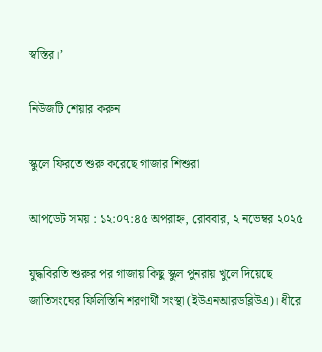স্বস্তির।’

নিউজটি শেয়ার করুন

স্কুলে ফিরতে শুরু করেছে গাজার শিশুরা

আপডেট সময় : ১২:০৭:৪৫ অপরাহ্ন, রোববার, ২ নভেম্বর ২০২৫

যুদ্ধবিরতি শুরুর পর গাজায় কিছু স্কুল পুনরায় খুলে দিয়েছে জাতিসংঘের ফিলিস্তিনি শরণার্থী সংস্থা (ইউএনআরডব্লিউএ)। ধীরে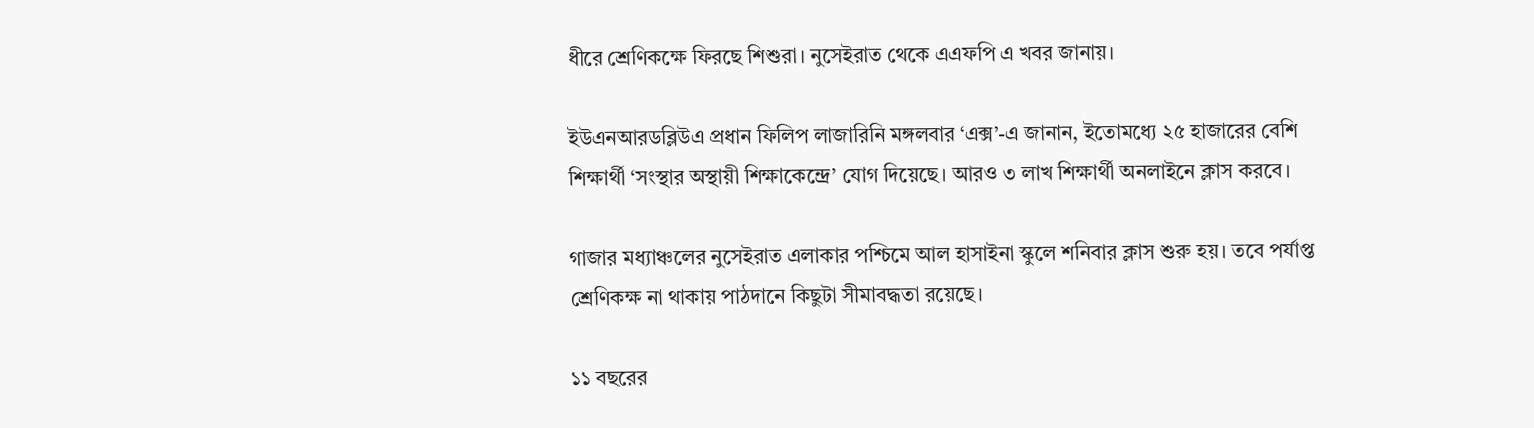ধীরে শ্রেণিকক্ষে ফিরছে শিশুরা। নুসেইরাত থেকে এএফপি এ খবর জানায়।

ইউএনআরডব্লিউএ প্রধান ফিলিপ লাজারিনি মঙ্গলবার ‘এক্স’-এ জানান, ইতোমধ্যে ২৫ হাজারের বেশি শিক্ষার্থী ‘সংস্থার অস্থায়ী শিক্ষাকেন্দ্রে’ যোগ দিয়েছে। আরও ৩ লাখ শিক্ষার্থী অনলাইনে ক্লাস করবে।

গাজার মধ্যাঞ্চলের নুসেইরাত এলাকার পশ্চিমে আল হাসাইনা স্কুলে শনিবার ক্লাস শুরু হয়। তবে পর্যাপ্ত শ্রেণিকক্ষ না থাকায় পাঠদানে কিছুটা সীমাবদ্ধতা রয়েছে।

১১ বছরের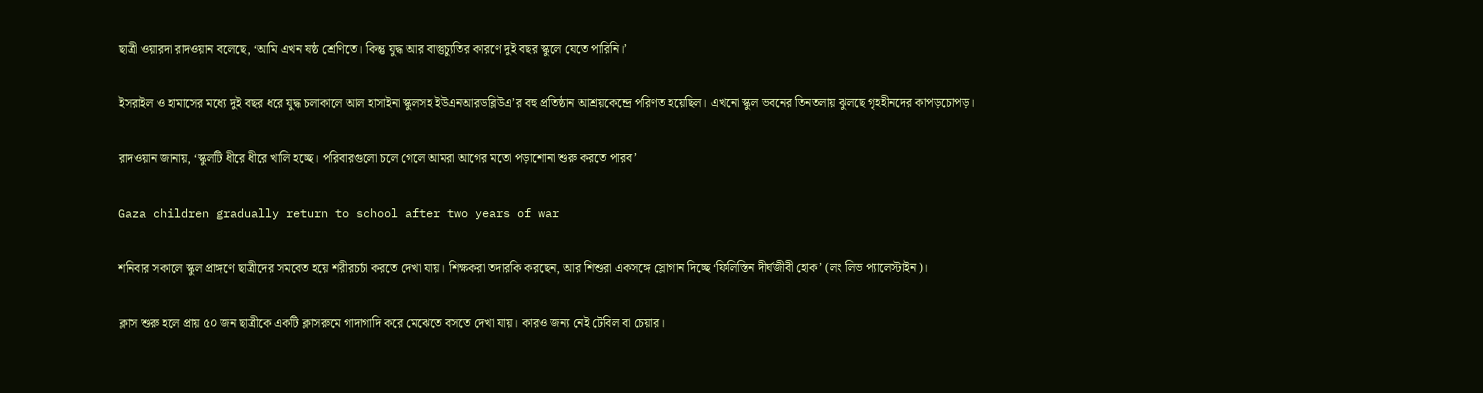ছাত্রী ওয়ারদা রাদওয়ান বলেছে, ‘আমি এখন ষষ্ঠ শ্রেণিতে। কিন্তু যুদ্ধ আর বাস্তুচ্যুতির কারণে দুই বছর স্কুলে যেতে পারিনি।’

ইসরাইল ও হামাসের মধ্যে দুই বছর ধরে যুদ্ধ চলাকালে আল হাসাইনা স্কুলসহ ইউএনআরডব্লিউএ’র বহু প্রতিষ্ঠান আশ্রয়কেন্দ্রে পরিণত হয়েছিল। এখনো স্কুল ভবনের তিনতলায় ঝুলছে গৃহহীনদের কাপড়চোপড়।

রাদওয়ান জানায়, ‘স্কুলটি ধীরে ধীরে খালি হচ্ছে। পরিবারগুলো চলে গেলে আমরা আগের মতো পড়াশোনা শুরু করতে পারব’

Gaza children gradually return to school after two years of war

শনিবার সকালে স্কুল প্রাঙ্গণে ছাত্রীদের সমবেত হয়ে শরীরচর্চা করতে দেখা যায়। শিক্ষকরা তদারকি করছেন, আর শিশুরা একসঙ্গে স্লোগান দিচ্ছে ‘ফিলিস্তিন দীর্ঘজীবী হোক’ (লং লিভ প্যালেস্টাইন)।

ক্লাস শুরু হলে প্রায় ৫০ জন ছাত্রীকে একটি ক্লাসরুমে গাদাগাদি করে মেঝেতে বসতে দেখা যায়। কারও জন্য নেই টেবিল বা চেয়ার।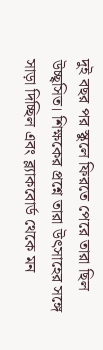দুই বছর পর স্কুলে ফিরতে পেরে তারা ছিল উচ্ছ্বসিত। শিক্ষকের প্রশ্নে তারা উৎসাহের সঙ্গে সাড়া দিচ্ছিল এবং ব্ল্যাকবোর্ড থেকে মন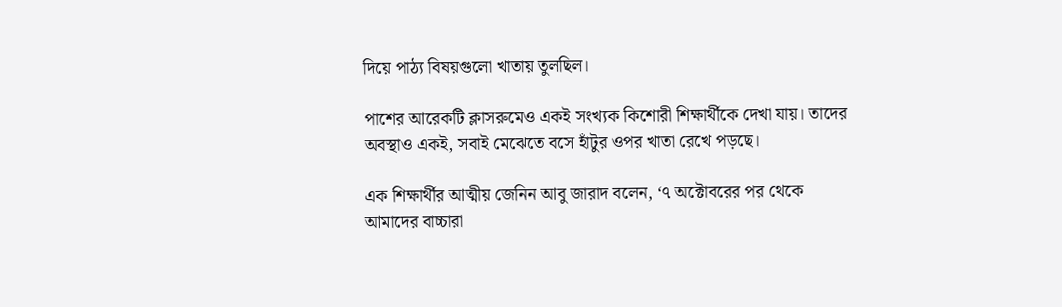দিয়ে পাঠ্য বিষয়গুলো খাতায় তুলছিল।

পাশের আরেকটি ক্লাসরুমেও একই সংখ্যক কিশোরী শিক্ষার্থীকে দেখা যায়। তাদের অবস্থাও একই, সবাই মেঝেতে বসে হাঁটুর ওপর খাতা রেখে পড়ছে।

এক শিক্ষার্থীর আত্মীয় জেনিন আবু জারাদ বলেন, ‘৭ অক্টোবরের পর থেকে আমাদের বাচ্চারা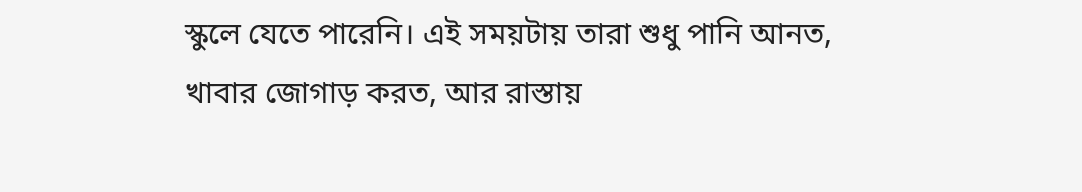স্কুলে যেতে পারেনি। এই সময়টায় তারা শুধু পানি আনত, খাবার জোগাড় করত, আর রাস্তায়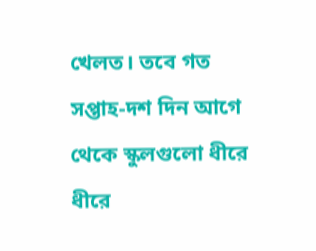খেলত। তবে গত সপ্তাহ-দশ দিন আগে থেকে স্কুলগুলো ধীরে ধীরে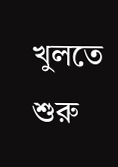খুলতে শুরু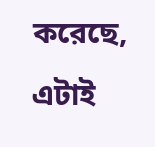করেছে, এটাই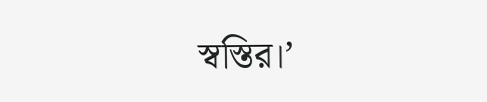স্বস্তির।’